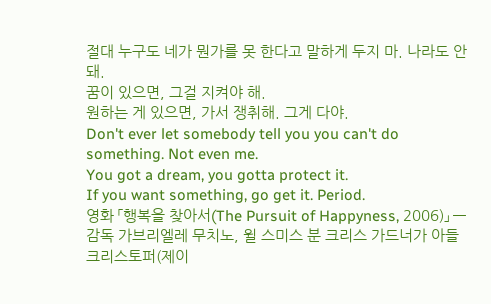절대 누구도 네가 뭔가를 못 한다고 말하게 두지 마. 나라도 안 돼.
꿈이 있으면, 그걸 지켜야 해.
원하는 게 있으면, 가서 쟁취해. 그게 다야.
Don't ever let somebody tell you you can't do something. Not even me.
You got a dream, you gotta protect it.
If you want something, go get it. Period.
영화 「행복을 찾아서(The Pursuit of Happyness, 2006)」 — 감독 가브리엘레 무치노, 윌 스미스 분 크리스 가드너가 아들 크리스토퍼(제이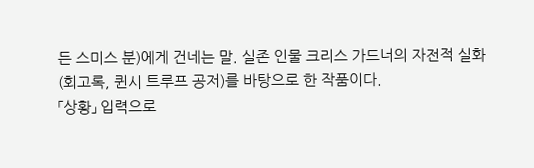든 스미스 분)에게 건네는 말. 실존 인물 크리스 가드너의 자전적 실화(회고록, 퀸시 트루프 공저)를 바탕으로 한 작품이다.
「상황」 입력으로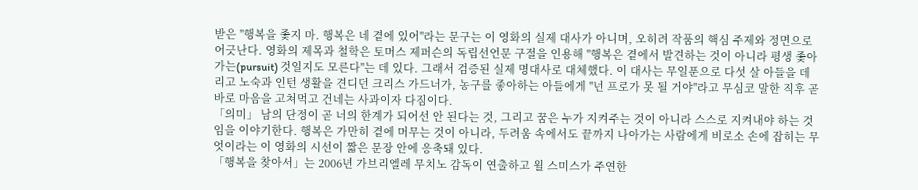받은 "행복을 좇지 마. 행복은 네 곁에 있어"라는 문구는 이 영화의 실제 대사가 아니며, 오히려 작품의 핵심 주제와 정면으로 어긋난다. 영화의 제목과 철학은 토머스 제퍼슨의 독립선언문 구절을 인용해 "행복은 곁에서 발견하는 것이 아니라 평생 좇아가는(pursuit) 것일지도 모른다"는 데 있다. 그래서 검증된 실제 명대사로 대체했다. 이 대사는 무일푼으로 다섯 살 아들을 데리고 노숙과 인턴 생활을 견디던 크리스 가드너가, 농구를 좋아하는 아들에게 "넌 프로가 못 될 거야"라고 무심코 말한 직후 곧바로 마음을 고쳐먹고 건네는 사과이자 다짐이다.
「의미」 남의 단정이 곧 너의 한계가 되어선 안 된다는 것, 그리고 꿈은 누가 지켜주는 것이 아니라 스스로 지켜내야 하는 것임을 이야기한다. 행복은 가만히 곁에 머무는 것이 아니라, 두려움 속에서도 끝까지 나아가는 사람에게 비로소 손에 잡히는 무엇이라는 이 영화의 시선이 짧은 문장 안에 응축돼 있다.
「행복을 찾아서」는 2006년 가브리엘레 무치노 감독이 연출하고 윌 스미스가 주연한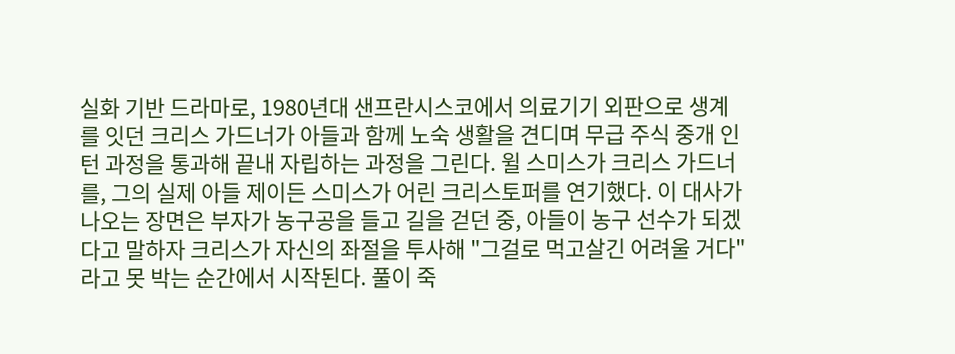실화 기반 드라마로, 1980년대 샌프란시스코에서 의료기기 외판으로 생계를 잇던 크리스 가드너가 아들과 함께 노숙 생활을 견디며 무급 주식 중개 인턴 과정을 통과해 끝내 자립하는 과정을 그린다. 윌 스미스가 크리스 가드너를, 그의 실제 아들 제이든 스미스가 어린 크리스토퍼를 연기했다. 이 대사가 나오는 장면은 부자가 농구공을 들고 길을 걷던 중, 아들이 농구 선수가 되겠다고 말하자 크리스가 자신의 좌절을 투사해 "그걸로 먹고살긴 어려울 거다"라고 못 박는 순간에서 시작된다. 풀이 죽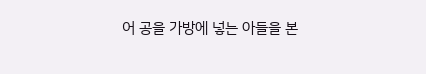어 공을 가방에 넣는 아들을 본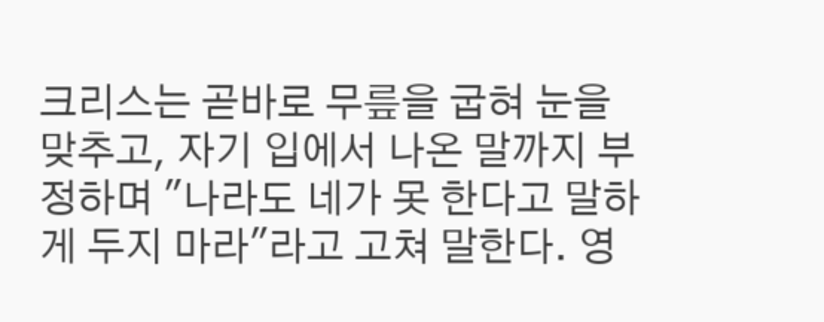크리스는 곧바로 무릎을 굽혀 눈을 맞추고, 자기 입에서 나온 말까지 부정하며 "나라도 네가 못 한다고 말하게 두지 마라"라고 고쳐 말한다. 영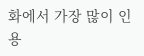화에서 가장 많이 인용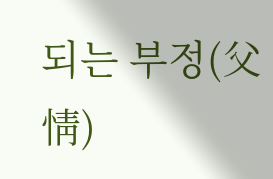되는 부정(父情)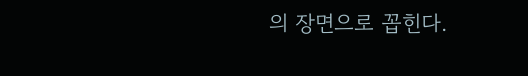의 장면으로 꼽힌다.